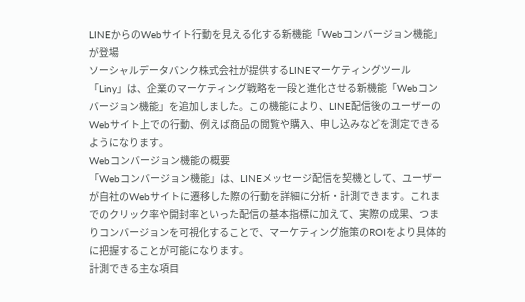LINEからのWebサイト行動を見える化する新機能「Webコンバージョン機能」が登場
ソーシャルデータバンク株式会社が提供するLINEマーケティングツール「Liny」は、企業のマーケティング戦略を一段と進化させる新機能「Webコンバージョン機能」を追加しました。この機能により、LINE配信後のユーザーのWebサイト上での行動、例えば商品の閲覧や購入、申し込みなどを測定できるようになります。
Webコンバージョン機能の概要
「Webコンバージョン機能」は、LINEメッセージ配信を契機として、ユーザーが自社のWebサイトに遷移した際の行動を詳細に分析・計測できます。これまでのクリック率や開封率といった配信の基本指標に加えて、実際の成果、つまりコンバージョンを可視化することで、マーケティング施策のROIをより具体的に把握することが可能になります。
計測できる主な項目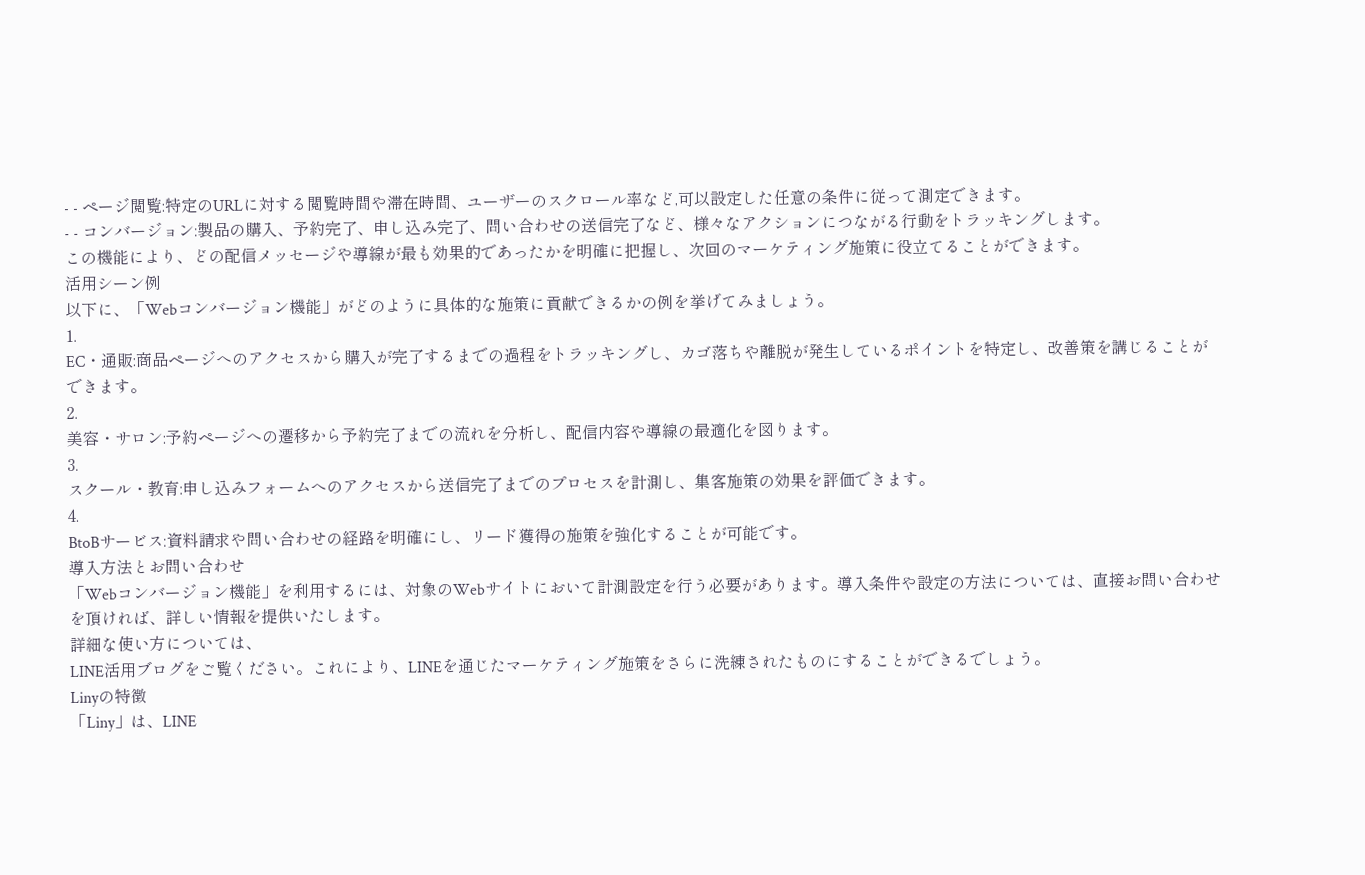- - ページ閲覧:特定のURLに対する閲覧時間や滞在時間、ユーザーのスクロール率など,可以設定した任意の条件に従って測定できます。
- - コンバージョン:製品の購入、予約完了、申し込み完了、問い合わせの送信完了など、様々なアクションにつながる行動をトラッキングします。
この機能により、どの配信メッセージや導線が最も効果的であったかを明確に把握し、次回のマーケティング施策に役立てることができます。
活用シーン例
以下に、「Webコンバージョン機能」がどのように具体的な施策に貢献できるかの例を挙げてみましょう。
1.
EC・通販:商品ページへのアクセスから購入が完了するまでの過程をトラッキングし、カゴ落ちや離脱が発生しているポイントを特定し、改善策を講じることができます。
2.
美容・サロン:予約ページへの遷移から予約完了までの流れを分析し、配信内容や導線の最適化を図ります。
3.
スクール・教育:申し込みフォームへのアクセスから送信完了までのプロセスを計測し、集客施策の効果を評価できます。
4.
BtoBサービス:資料請求や問い合わせの経路を明確にし、リード獲得の施策を強化することが可能です。
導入方法とお問い合わせ
「Webコンバージョン機能」を利用するには、対象のWebサイトにおいて計測設定を行う必要があります。導入条件や設定の方法については、直接お問い合わせを頂ければ、詳しい情報を提供いたします。
詳細な使い方については、
LINE活用ブログをご覧ください。これにより、LINEを通じたマーケティング施策をさらに洗練されたものにすることができるでしょう。
Linyの特徴
「Liny」は、LINE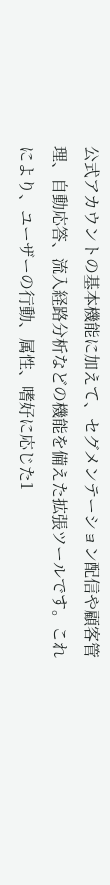公式アカウントの基本機能に加えて、セグメンテーション配信や顧客管理、自動応答、流入経路分析などの機能を備えた拡張ツールです。これにより、ユーザーの行動、属性、嗜好に応じた1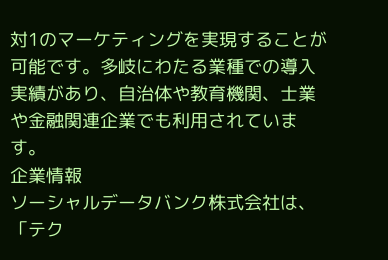対1のマーケティングを実現することが可能です。多岐にわたる業種での導入実績があり、自治体や教育機関、士業や金融関連企業でも利用されています。
企業情報
ソーシャルデータバンク株式会社は、「テク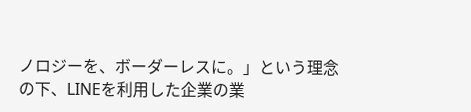ノロジーを、ボーダーレスに。」という理念の下、LINEを利用した企業の業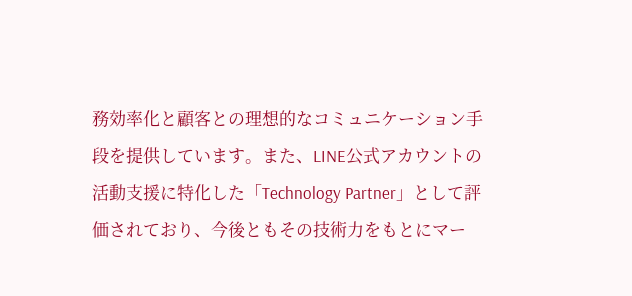務効率化と顧客との理想的なコミュニケーション手段を提供しています。また、LINE公式アカウントの活動支援に特化した「Technology Partner」として評価されており、今後ともその技術力をもとにマー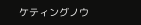ケティングノウ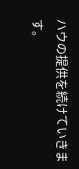ハウの提供を続けていきます。